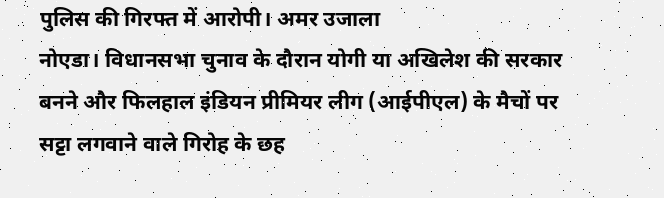पुलिस की गिरफ्त में आरोपी। अमर उजाला
नोएडा। विधानसभा चुनाव के दौरान योगी या अखिलेश की सरकार बनने और फिलहाल इंडियन प्रीमियर लीग (आईपीएल) के मैचों पर सट्टा लगवाने वाले गिरोह के छह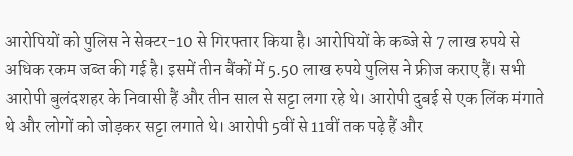आरोपियों को पुलिस ने सेक्टर-10 से गिरफ्तार किया है। आरोपियों के कब्जे से 7 लाख रुपये से अधिक रकम जब्त की गई है। इसमें तीन बैंकों में 5.50 लाख रुपये पुलिस ने फ्रीज कराए हैं। सभी आरोपी बुलंदशहर के निवासी हैं और तीन साल से सट्टा लगा रहे थे। आरोपी दुबई से एक लिंक मंगाते थे और लोगों को जोड़कर सट्टा लगाते थे। आरोपी 5वीं से 11वीं तक पढ़े हैं और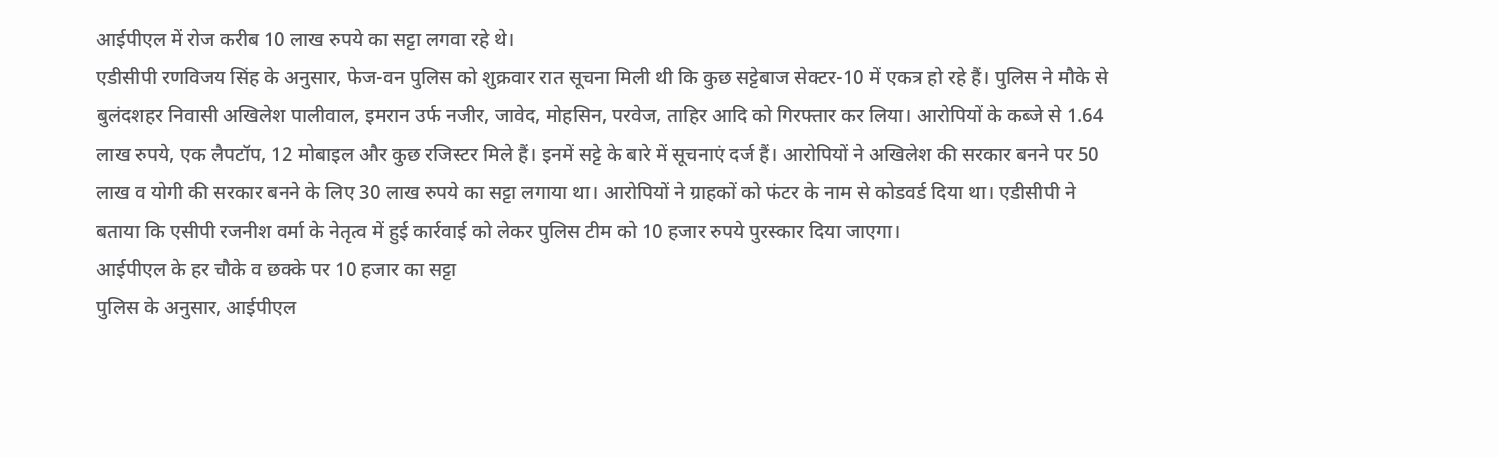आईपीएल में रोज करीब 10 लाख रुपये का सट्टा लगवा रहे थे।
एडीसीपी रणविजय सिंह के अनुसार, फेज-वन पुलिस को शुक्रवार रात सूचना मिली थी कि कुछ सट्टेबाज सेक्टर-10 में एकत्र हो रहे हैं। पुलिस ने मौके से बुलंदशहर निवासी अखिलेश पालीवाल, इमरान उर्फ नजीर, जावेद, मोहसिन, परवेज, ताहिर आदि को गिरफ्तार कर लिया। आरोपियों के कब्जे से 1.64 लाख रुपये, एक लैपटॉप, 12 मोबाइल और कुछ रजिस्टर मिले हैं। इनमें सट्टे के बारे में सूचनाएं दर्ज हैं। आरोपियों ने अखिलेश की सरकार बनने पर 50 लाख व योगी की सरकार बनने के लिए 30 लाख रुपये का सट्टा लगाया था। आरोपियों ने ग्राहकों को फंटर के नाम से कोडवर्ड दिया था। एडीसीपी ने बताया कि एसीपी रजनीश वर्मा के नेतृत्व में हुई कार्रवाई को लेकर पुलिस टीम को 10 हजार रुपये पुरस्कार दिया जाएगा।
आईपीएल के हर चौके व छक्के पर 10 हजार का सट्टा
पुलिस के अनुसार, आईपीएल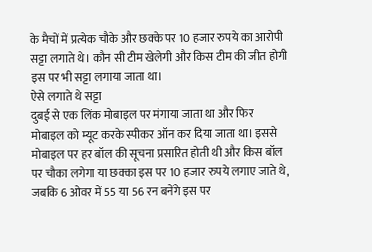के मैचों में प्रत्येक चौके और छक्के पर 10 हजार रुपये का आरोपी सट्टा लगाते थे। कौन सी टीम खेलेगी और किस टीम की जीत होगी इस पर भी सट्टा लगाया जाता था।
ऐसे लगाते थे सट्टा
दुबई से एक लिंक मोबाइल पर मंगाया जाता था और फिर मोबाइल को म्यूट करके स्पीकर ऑन कर दिया जाता था। इससे मोबाइल पर हर बॉल की सूचना प्रसारित होती थी और किस बॉल पर चौका लगेगा या छक्का इस पर 10 हजार रुपये लगाए जाते थे, जबकि 6 ओवर में 55 या 56 रन बनेंगे इस पर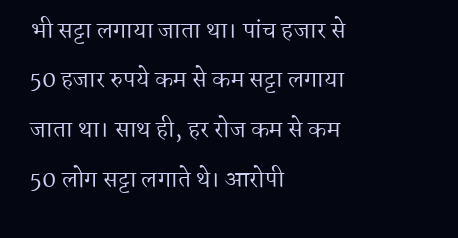भी सट्टा लगाया जाता था। पांच हजार से 50 हजार रुपये कम से कम सट्टा लगाया जाता था। साथ ही, हर रोज कम से कम 50 लोग सट्टा लगाते थे। आरोपी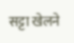सट्टा खेलने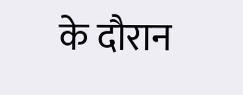के दौरान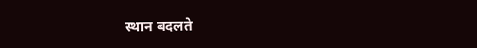स्थान बदलते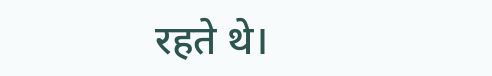रहते थे।